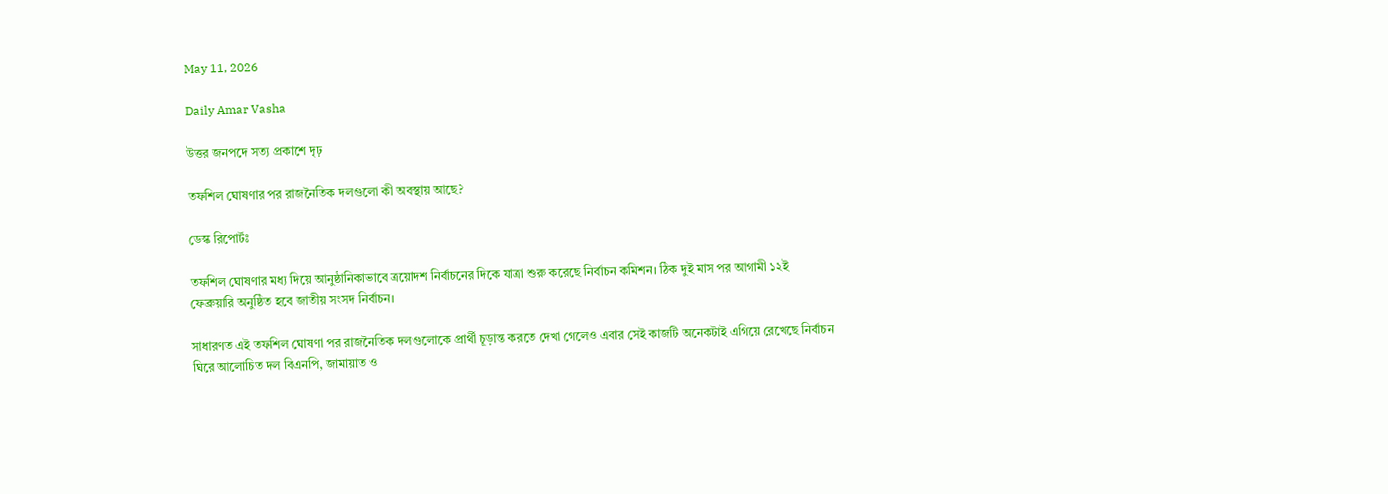May 11, 2026

Daily Amar Vasha

উত্তর জনপদে সত্য প্রকাশে দৃঢ়

তফশিল ঘোষণার পর রাজনৈতিক দলগুলো কী অবস্থায় আছে?

ডেস্ক রিপোর্টঃ

তফশিল ঘোষণার মধ্য দিয়ে আনুষ্ঠানিকাভাবে ত্রয়োদশ নির্বাচনের দিকে যাত্রা শুরু করেছে নির্বাচন কমিশন। ঠিক দুই মাস পর আগামী ১২ই ফেব্রুয়ারি অনুষ্ঠিত হবে জাতীয় সংসদ নির্বাচন।

সাধারণত এই তফশিল ঘোষণা পর রাজনৈতিক দলগুলোকে প্রার্থী চূড়ান্ত করতে দেখা গেলেও এবার সেই কাজটি অনেকটাই এগিয়ে রেখেছে নির্বাচন ঘিরে আলোচিত দল বিএনপি, জামায়াত ও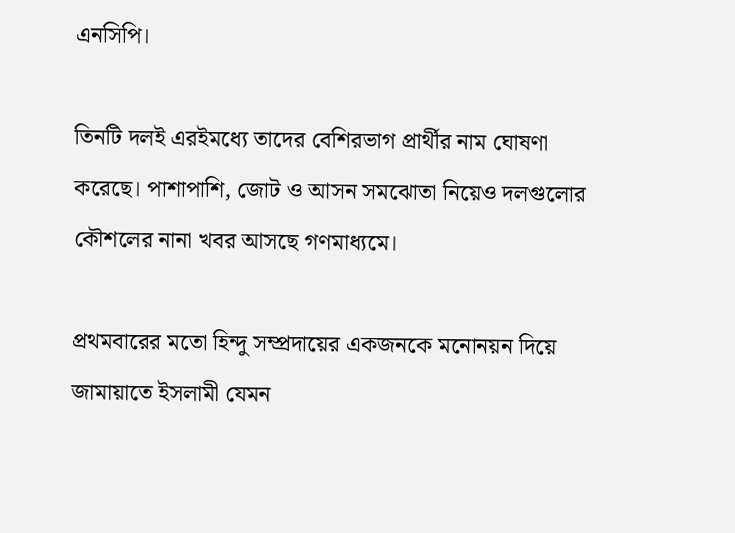এনসিপি।

তিনটি দলই এরইমধ্যে তাদের বেশিরভাগ প্রার্থীর নাম ঘোষণা করেছে। পাশাপাশি, জোট ও আসন সমঝোতা নিয়েও দলগুলোর কৌশলের নানা খবর আসছে গণমাধ্যমে।

প্রথমবারের মতো হিন্দু সম্প্রদায়ের একজনকে মনোনয়ন দিয়ে জামায়াতে ইসলামী যেমন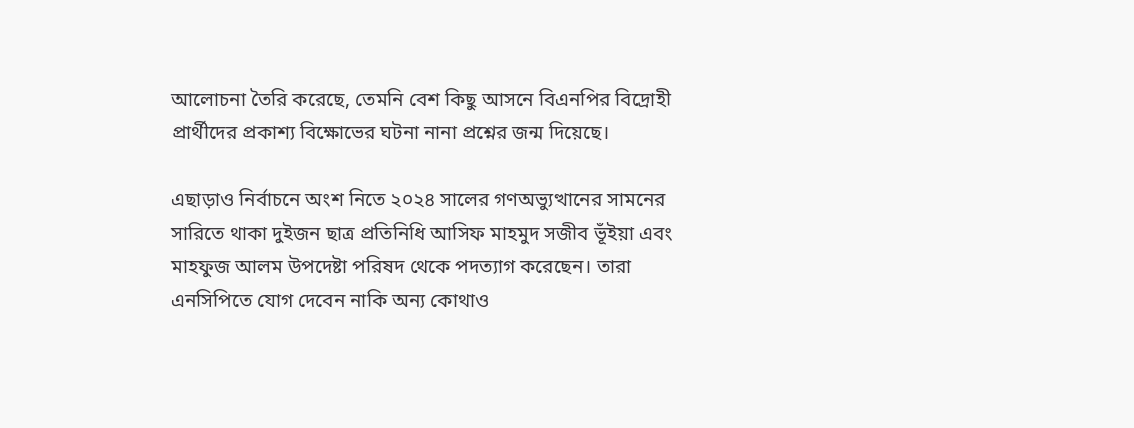আলোচনা তৈরি করেছে, তেমনি বেশ কিছু আসনে বিএনপির বিদ্রোহী প্রার্থীদের প্রকাশ্য বিক্ষোভের ঘটনা নানা প্রশ্নের জন্ম দিয়েছে।

এছাড়াও নির্বাচনে অংশ নিতে ২০২৪ সালের গণঅভ্যুত্থানের সামনের সারিতে থাকা দুইজন ছাত্র প্রতিনিধি আসিফ মাহমুদ সজীব ভূঁইয়া এবং মাহফুজ আলম উপদেষ্টা পরিষদ থেকে পদত্যাগ করেছেন। তারা এনসিপিতে যোগ দেবেন নাকি অন্য কোথাও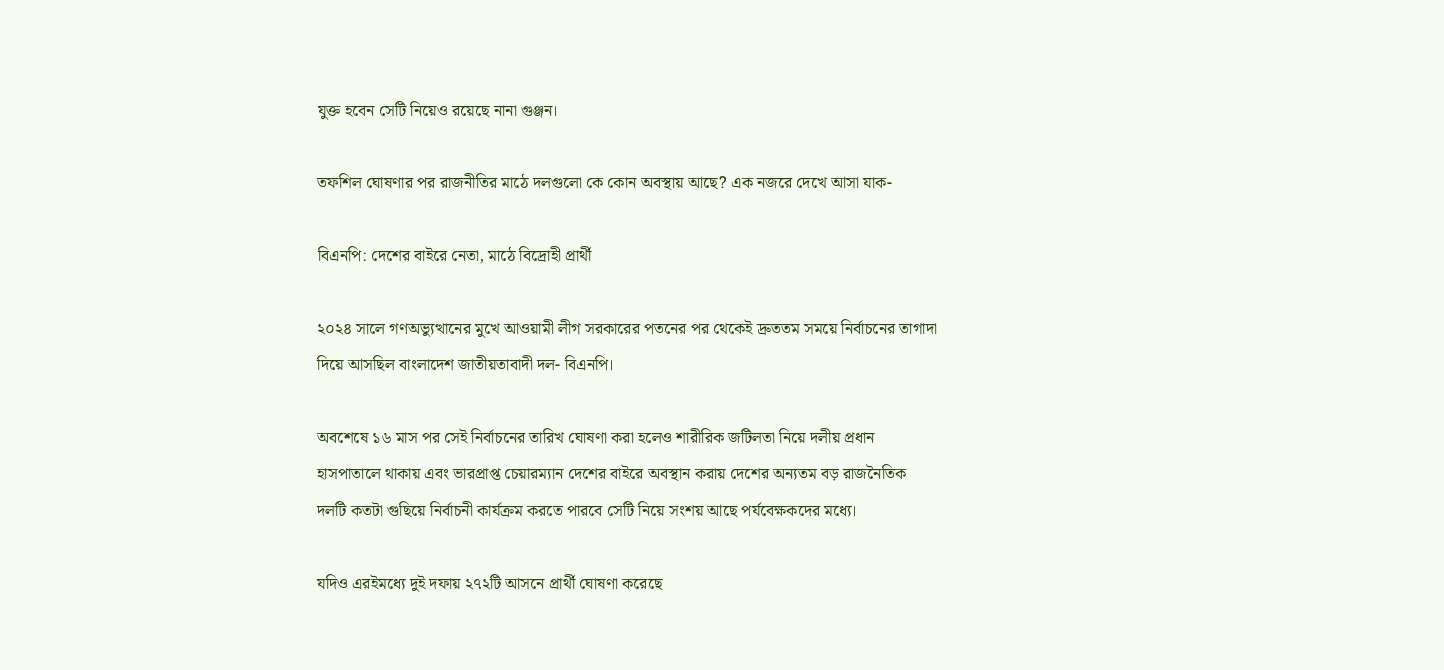যুক্ত হবেন সেটি নিয়েও রয়েছে নানা গুঞ্জন।

তফশিল ঘোষণার পর রাজনীতির মাঠে দলগুলো কে কোন অবস্থায় আছে? এক নজরে দেখে আসা যাক-

বিএনপি: দেশের বাইরে নেতা, মাঠে বিদ্রোহী প্রার্থী

২০২৪ সালে গণঅভ্যুত্থানের মুখে আওয়ামী লীগ সরকারের পতনের পর থেকেই দ্রুততম সময়ে নির্বাচনের তাগাদা দিয়ে আসছিল বাংলাদেশ জাতীয়তাবাদী দল- বিএনপি।

অবশেষে ১৬ মাস পর সেই নির্বাচনের তারিখ ঘোষণা করা হলেও শারীরিক জটিলতা নিয়ে দলীয় প্রধান হাসপাতালে থাকায় এবং ভারপ্রাপ্ত চেয়ারম্যান দেশের বাইরে অবস্থান করায় দেশের অন্যতম বড় রাজনৈতিক দলটি কতটা গুছিয়ে নির্বাচনী কার্যক্রম করতে পারবে সেটি নিয়ে সংশয় আছে পর্যবেক্ষকদের মধ্যে।

যদিও এরইমধ্যে দুই দফায় ২৭২টি আসনে প্রার্থী ঘোষণা করেছে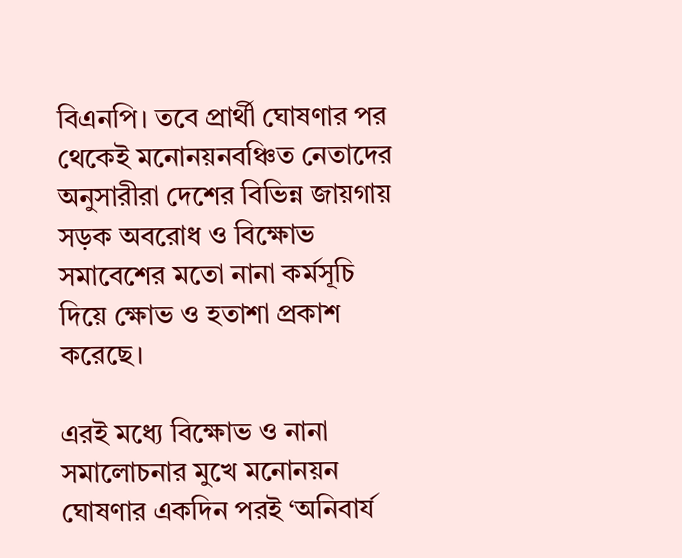বিএনপি। তবে প্রার্থী ঘোষণার পর থেকেই মনোনয়নবঞ্চিত নেতাদের অনুসারীরা দেশের বিভিন্ন জায়গায় সড়ক অবরোধ ও বিক্ষোভ সমাবেশের মতো নানা কর্মসূচি দিয়ে ক্ষোভ ও হতাশা প্রকাশ করেছে।

এরই মধ্যে বিক্ষোভ ও নানা সমালোচনার মুখে মনোনয়ন ঘোষণার একদিন পরই ‘অনিবার্য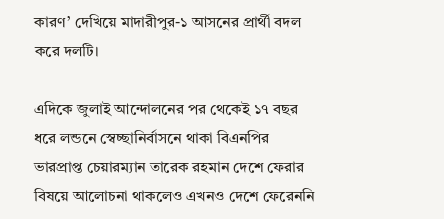কারণ’ দেখিয়ে মাদারীপুর-১ আসনের প্রার্থী বদল করে দলটি।

এদিকে জুলাই আন্দোলনের পর থেকেই ১৭ বছর ধরে লন্ডনে স্বেচ্ছানির্বাসনে থাকা বিএনপির ভারপ্রাপ্ত চেয়ারম্যান তারেক রহমান দেশে ফেরার বিষয়ে আলোচনা থাকলেও এখনও দেশে ফেরেননি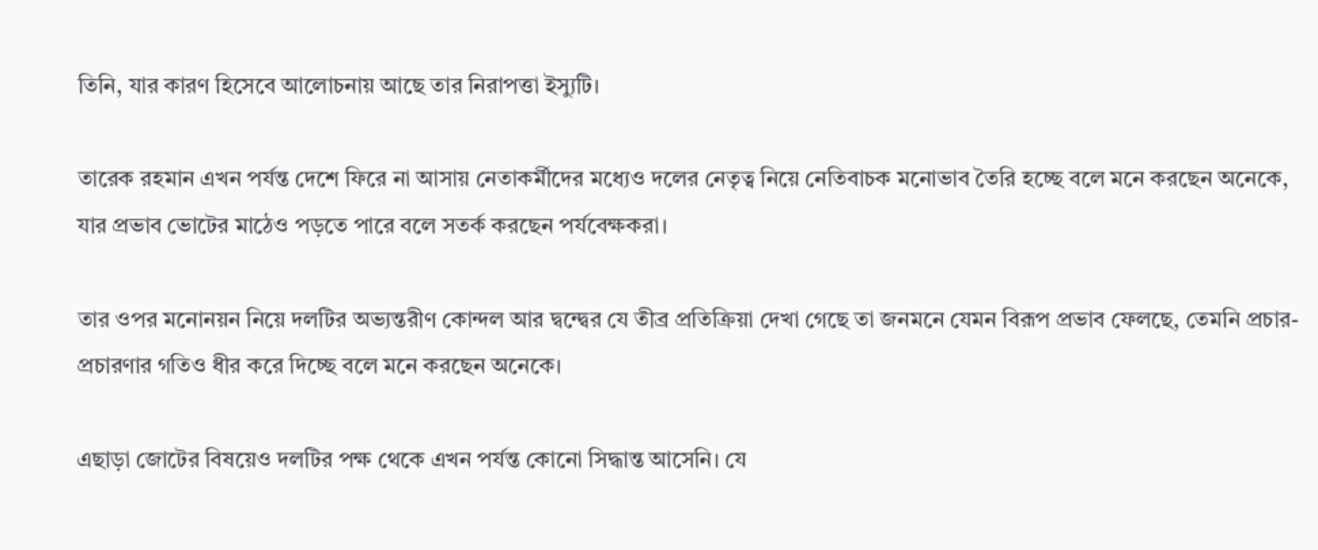তিনি, যার কারণ হিসেবে আলোচনায় আছে তার নিরাপত্তা ইস্যুটি।

তারেক রহমান এখন পর্যন্ত দেশে ফিরে না আসায় নেতাকর্মীদের মধ্যেও দলের নেতৃত্ব নিয়ে নেতিবাচক মনোভাব তৈরি হচ্ছে বলে মনে করছেন অনেকে, যার প্রভাব ভোটের মাঠেও পড়তে পারে বলে সতর্ক করছেন পর্যবেক্ষকরা।

তার ওপর মনোনয়ন নিয়ে দলটির অভ্যন্তরীণ কোন্দল আর দ্বন্দ্বের যে তীব্র প্রতিক্রিয়া দেখা গেছে তা জনমনে যেমন বিরূপ প্রভাব ফেলছে, তেমনি প্রচার-প্রচারণার গতিও ধীর করে দিচ্ছে বলে মনে করছেন অনেকে।

এছাড়া জোটের বিষয়েও দলটির পক্ষ থেকে এখন পর্যন্ত কোনো সিদ্ধান্ত আসেনি। যে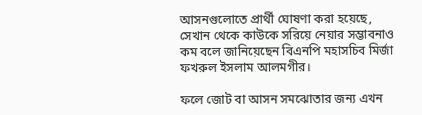আসনগুলোতে প্রার্থী ঘোষণা করা হয়েছে, সেখান থেকে কাউকে সরিয়ে নেয়ার সম্ভাবনাও কম বলে জানিয়েছেন বিএনপি মহাসচিব মির্জা ফখরুল ইসলাম আলমগীর।

ফলে জোট বা আসন সমঝোতার জন্য এখন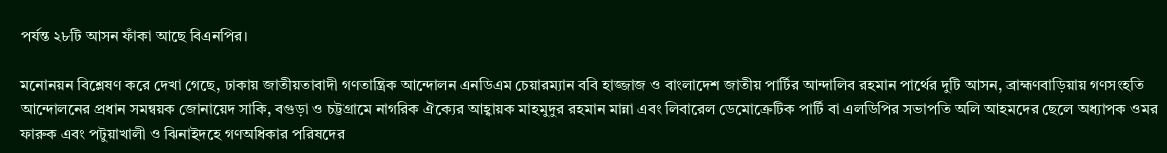পর্যন্ত ২৮টি আসন ফাঁকা আছে বিএনপির।

মনোনয়ন বিশ্লেষণ করে দেখা গেছে, ঢাকায় জাতীয়তাবাদী গণতান্ত্রিক আন্দোলন এনডিএম চেয়ারম্যান ববি হাজ্জাজ ও বাংলাদেশ জাতীয় পার্টির আন্দালিব রহমান পার্থের দুটি আসন, ব্রাহ্মণবাড়িয়ায় গণসংহতি আন্দোলনের প্রধান সমন্বয়ক জোনায়েদ সাকি, বগুড়া ও চট্টগ্রামে নাগরিক ঐক্যের আহ্বায়ক মাহমুদুর রহমান মান্না এবং লিবারেল ডেমোক্রেটিক পার্টি বা এলডিপির সভাপতি অলি আহমদের ছেলে অধ্যাপক ওমর ফারুক এবং পটুয়াখালী ও ঝিনাইদহে গণঅধিকার পরিষদের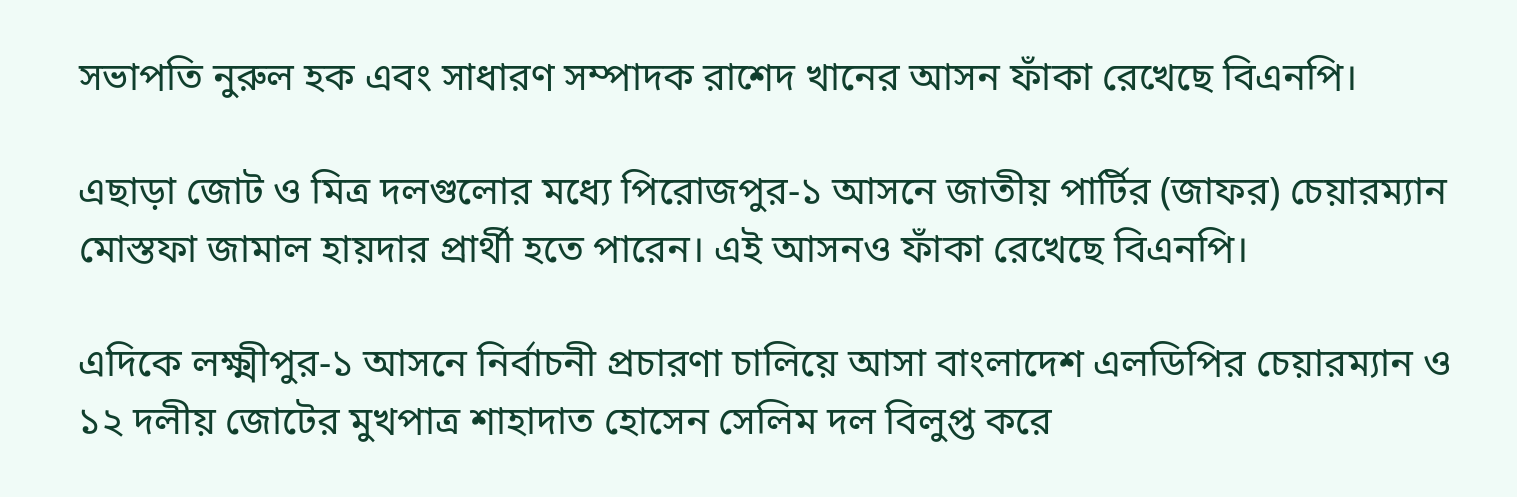সভাপতি নুরুল হক এবং সাধারণ সম্পাদক রাশেদ খানের আসন ফাঁকা রেখেছে বিএনপি।

এছাড়া জোট ও মিত্র দলগুলোর মধ্যে পিরোজপুর-১ আসনে জাতীয় পার্টির (জাফর) চেয়ারম্যান মোস্তফা জামাল হায়দার প্রার্থী হতে পারেন। এই আসনও ফাঁকা রেখেছে বিএনপি।

এদিকে লক্ষ্মীপুর-১ আসনে নির্বাচনী প্রচারণা চালিয়ে আসা বাংলাদেশ এলডিপির চেয়ারম্যান ও ১২ দলীয় জোটের মুখপাত্র শাহাদাত হোসেন সেলিম দল বিলুপ্ত করে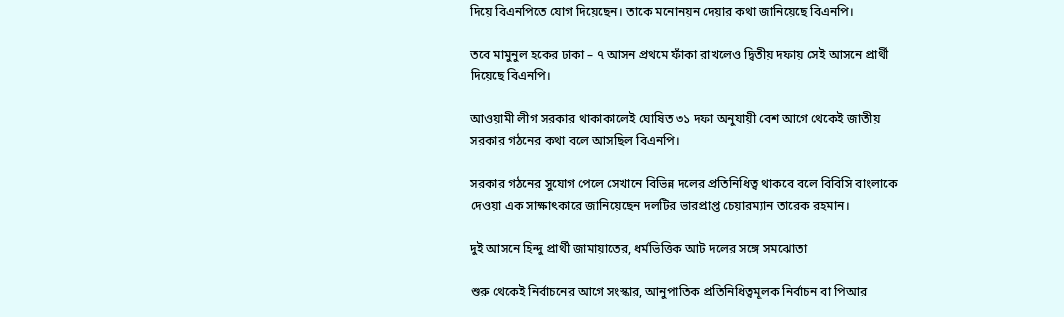দিয়ে বিএনপিতে যোগ দিয়েছেন। তাকে মনোনয়ন দেয়ার কথা জানিয়েছে বিএনপি।

তবে মামুনুল হকের ঢাকা – ৭ আসন প্রথমে ফাঁকা রাখলেও দ্বিতীয় দফায় সেই আসনে প্রার্থী দিয়েছে বিএনপি।

আওয়ামী লীগ সরকার থাকাকালেই ঘোষিত ৩১ দফা অনুযায়ী বেশ আগে থেকেই জাতীয় সরকার গঠনের কথা বলে আসছিল বিএনপি।

সরকার গঠনের সুযোগ পেলে সেখানে বিভিন্ন দলের প্রতিনিধিত্ব থাকবে বলে বিবিসি বাংলাকে দেওয়া এক সাক্ষাৎকারে জানিয়েছেন দলটির ভারপ্রাপ্ত চেয়ারম্যান তারেক রহমান।

দুই আসনে হিন্দু প্রার্থী জামায়াতের, ধর্মভিত্তিক আট দলের সঙ্গে সমঝোতা

শুরু থেকেই নির্বাচনের আগে সংস্কার, আনুপাতিক প্রতিনিধিত্বমূলক নির্বাচন বা পিআর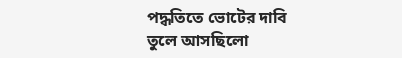পদ্ধতিতে ভোটের দাবি তুলে আসছিলো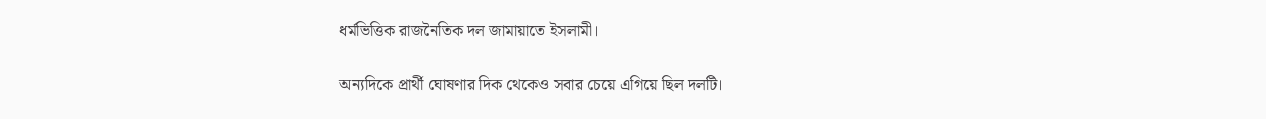ধর্মভিত্তিক রাজনৈতিক দল জামায়াতে ইসলামী।

অন্যদিকে প্রার্থী ঘোষণার দিক থেকেও সবার চেয়ে এগিয়ে ছিল দলটি।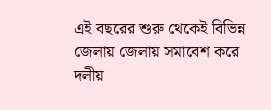এই বছরের শুরু থেকেই বিভিন্ন জেলায় জেলায় সমাবেশ করে দলীয়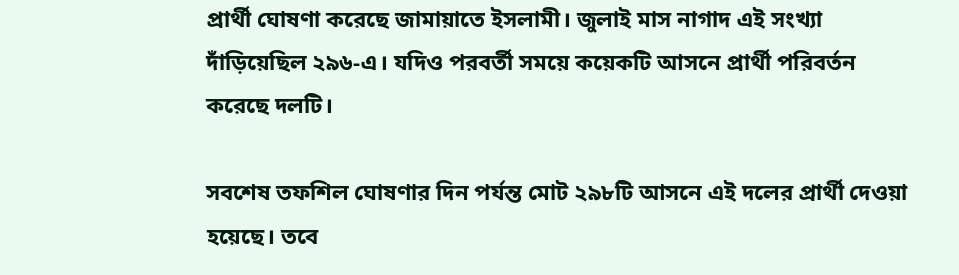প্রার্থী ঘোষণা করেছে জামায়াতে ইসলামী। জুলাই মাস নাগাদ এই সংখ্যা দাঁড়িয়েছিল ২৯৬-এ। যদিও পরবর্তী সময়ে কয়েকটি আসনে প্রার্থী পরিবর্তন করেছে দলটি।

সবশেষ তফশিল ঘোষণার দিন পর্যন্ত মোট ২৯৮টি আসনে এই দলের প্রার্থী দেওয়া হয়েছে। তবে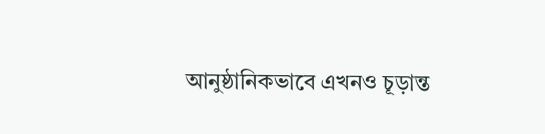আনুষ্ঠানিকভাবে এখনও চূড়ান্ত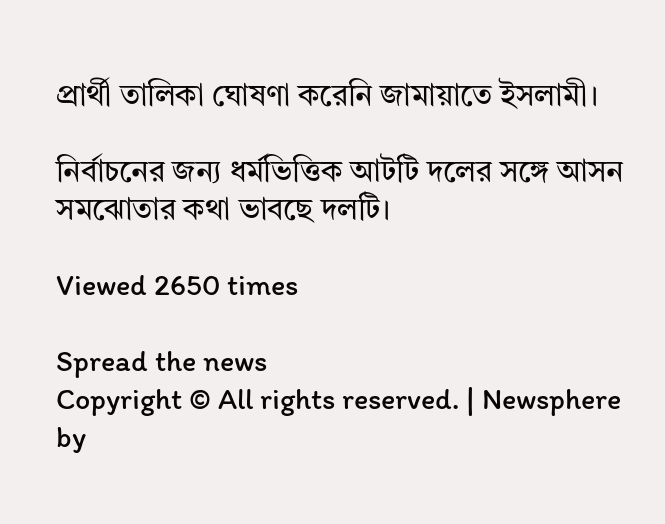প্রার্থী তালিকা ঘোষণা করেনি জামায়াতে ইসলামী।

নির্বাচনের জন্য ধর্মভিত্তিক আটটি দলের সঙ্গে আসন সমঝোতার কথা ভাবছে দলটি।

Viewed 2650 times

Spread the news
Copyright © All rights reserved. | Newsphere by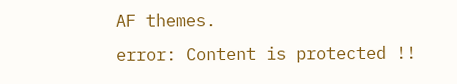AF themes.
error: Content is protected !!